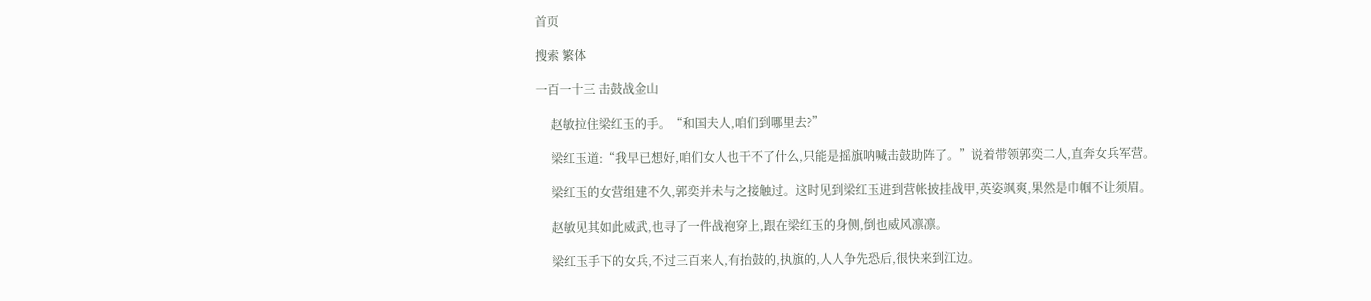首页

搜索 繁体

一百一十三 击鼓战金山

     赵敏拉住梁红玉的手。“和国夫人,咱们到哪里去?”

     梁红玉道:“我早已想好,咱们女人也干不了什么,只能是摇旗呐喊击鼓助阵了。”说着带领郭奕二人,直奔女兵军营。

     梁红玉的女营组建不久,郭奕并未与之接触过。这时见到梁红玉进到营帐披挂战甲,英姿飒爽,果然是巾帼不让须眉。

     赵敏见其如此威武,也寻了一件战袍穿上,跟在梁红玉的身侧,倒也威风凛凛。

     梁红玉手下的女兵,不过三百来人,有抬鼓的,执旗的,人人争先恐后,很快来到江边。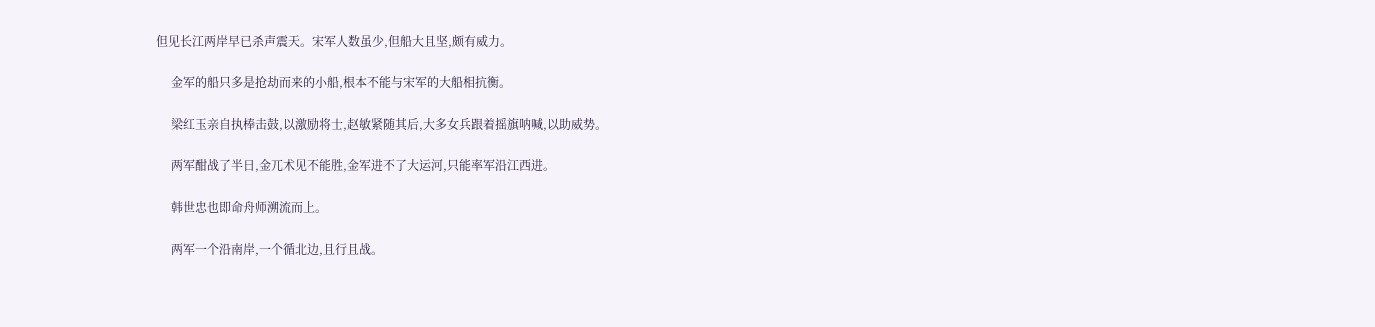但见长江两岸早已杀声震天。宋军人数虽少,但船大且坚,颇有威力。

     金军的船只多是抢劫而来的小船,根本不能与宋军的大船相抗衡。

     梁红玉亲自执棒击鼓,以激励将士,赵敏紧随其后,大多女兵跟着摇旗呐喊,以助威势。

     两军酣战了半日,金兀术见不能胜,金军进不了大运河,只能率军沿江西进。

     韩世忠也即命舟师溯流而上。

     两军一个沿南岸,一个循北边,且行且战。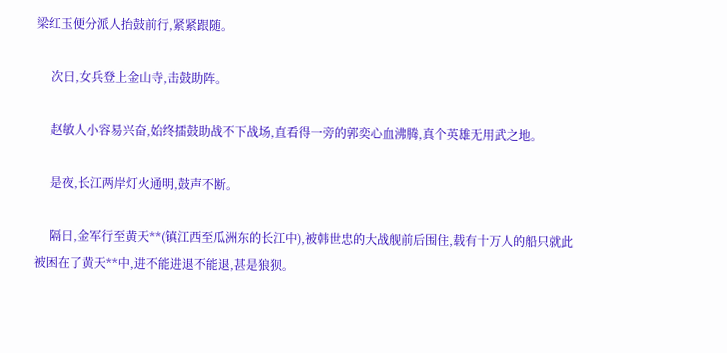梁红玉便分派人抬鼓前行,紧紧跟随。

     次日,女兵登上金山寺,击鼓助阵。

     赵敏人小容易兴奋,始终擂鼓助战不下战场,直看得一旁的郭奕心血沸腾,真个英雄无用武之地。

     是夜,长江两岸灯火通明,鼓声不断。

     隔日,金军行至黄天**(镇江西至瓜洲东的长江中),被韩世忠的大战舰前后围住,载有十万人的船只就此被困在了黄天**中,进不能进退不能退,甚是狼狈。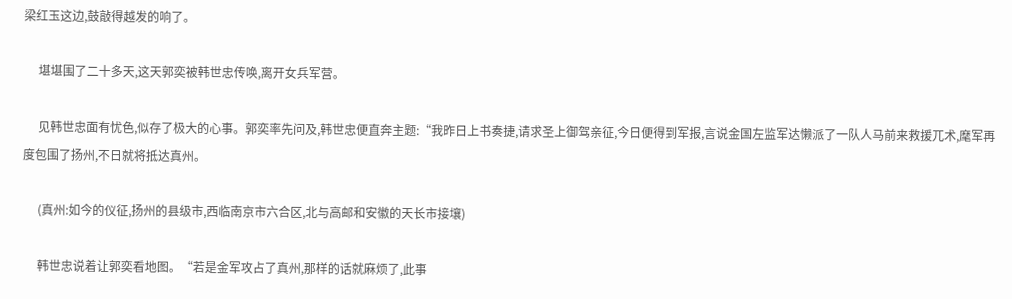梁红玉这边,鼓敲得越发的响了。

     堪堪围了二十多天,这天郭奕被韩世忠传唤,离开女兵军营。

     见韩世忠面有忧色,似存了极大的心事。郭奕率先问及,韩世忠便直奔主题:“我昨日上书奏捷,请求圣上御驾亲征,今日便得到军报,言说金国左监军达懒派了一队人马前来救援兀术,麾军再度包围了扬州,不日就将抵达真州。

     (真州:如今的仪征,扬州的县级市,西临南京市六合区,北与高邮和安徽的天长市接壤)

     韩世忠说着让郭奕看地图。“若是金军攻占了真州,那样的话就麻烦了,此事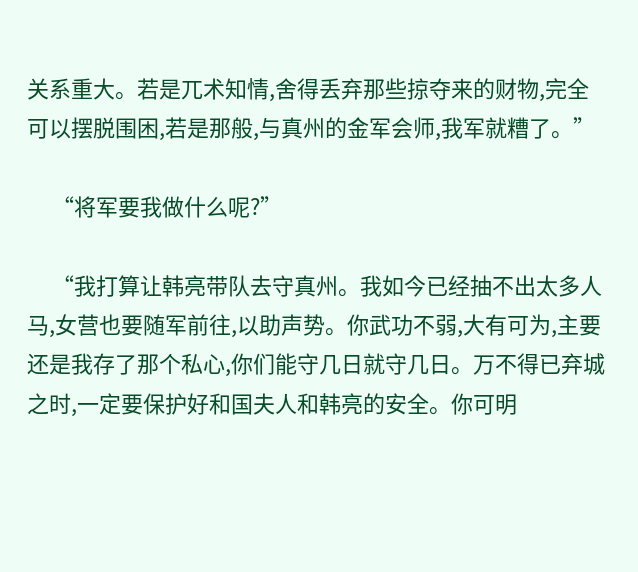关系重大。若是兀术知情,舍得丢弃那些掠夺来的财物,完全可以摆脱围困,若是那般,与真州的金军会师,我军就糟了。”

     “将军要我做什么呢?”

     “我打算让韩亮带队去守真州。我如今已经抽不出太多人马,女营也要随军前往,以助声势。你武功不弱,大有可为,主要还是我存了那个私心,你们能守几日就守几日。万不得已弃城之时,一定要保护好和国夫人和韩亮的安全。你可明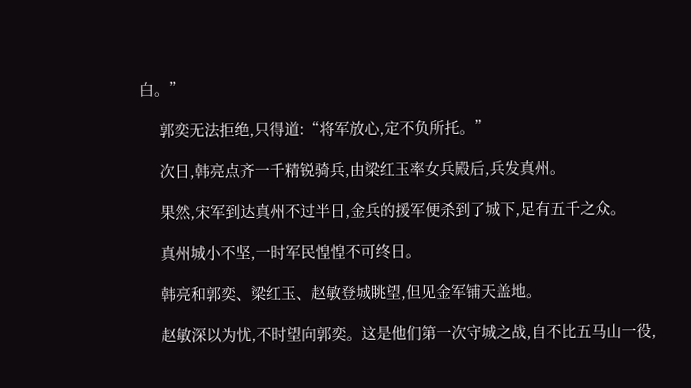白。”

     郭奕无法拒绝,只得道:“将军放心,定不负所托。”

     次日,韩亮点齐一千精锐骑兵,由梁红玉率女兵殿后,兵发真州。

     果然,宋军到达真州不过半日,金兵的援军便杀到了城下,足有五千之众。

     真州城小不坚,一时军民惶惶不可终日。

     韩亮和郭奕、梁红玉、赵敏登城眺望,但见金军铺天盖地。

     赵敏深以为忧,不时望向郭奕。这是他们第一次守城之战,自不比五马山一役,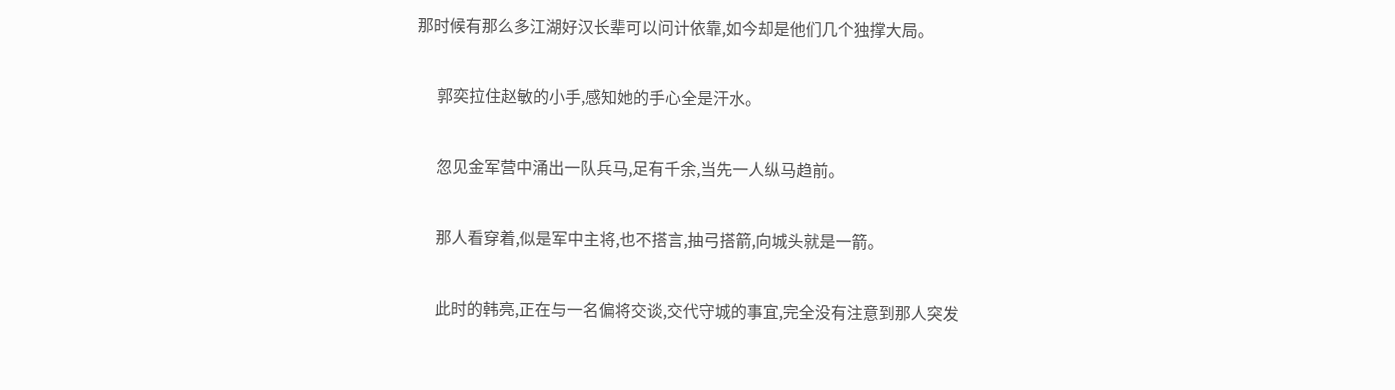那时候有那么多江湖好汉长辈可以问计依靠,如今却是他们几个独撑大局。

     郭奕拉住赵敏的小手,感知她的手心全是汗水。

     忽见金军营中涌出一队兵马,足有千余,当先一人纵马趋前。

     那人看穿着,似是军中主将,也不搭言,抽弓搭箭,向城头就是一箭。

     此时的韩亮,正在与一名偏将交谈,交代守城的事宜,完全没有注意到那人突发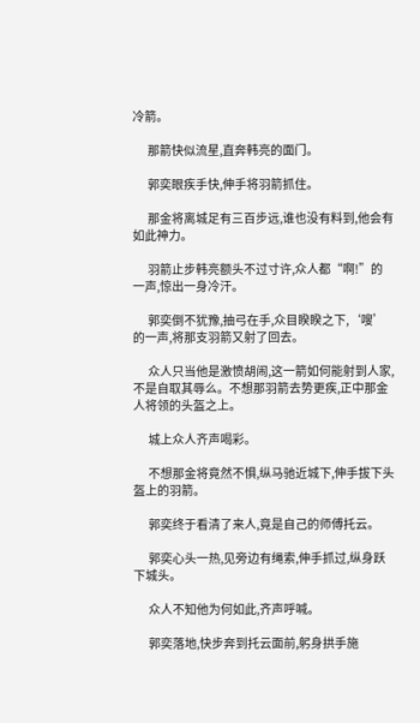冷箭。

     那箭快似流星,直奔韩亮的面门。

     郭奕眼疾手快,伸手将羽箭抓住。

     那金将离城足有三百步远,谁也没有料到,他会有如此神力。

     羽箭止步韩亮额头不过寸许,众人都“啊!”的一声,惊出一身冷汗。

     郭奕倒不犹豫,抽弓在手,众目睽睽之下,‘嗖’的一声,将那支羽箭又射了回去。

     众人只当他是激愤胡闹,这一箭如何能射到人家,不是自取其辱么。不想那羽箭去势更疾,正中那金人将领的头盔之上。

     城上众人齐声喝彩。

     不想那金将竟然不惧,纵马驰近城下,伸手拔下头盔上的羽箭。

     郭奕终于看清了来人,竟是自己的师傅托云。

     郭奕心头一热,见旁边有绳索,伸手抓过,纵身跃下城头。

     众人不知他为何如此,齐声呼喊。

     郭奕落地,快步奔到托云面前,躬身拱手施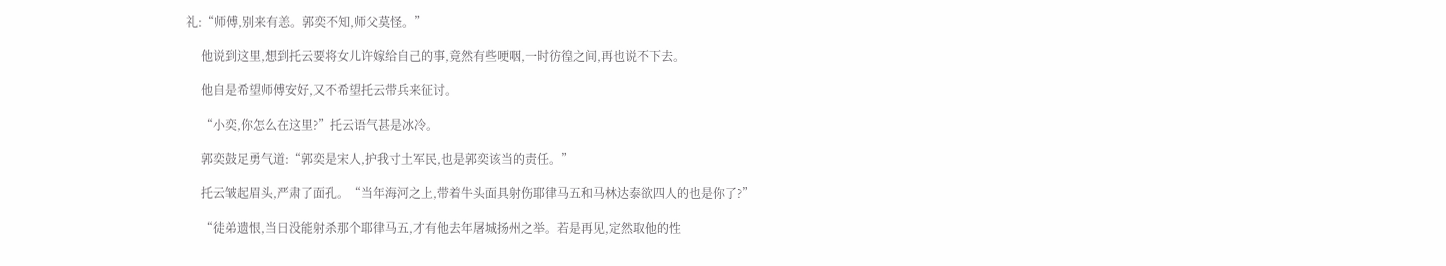礼:“师傅,别来有恙。郭奕不知,师父莫怪。”

     他说到这里,想到托云要将女儿许嫁给自己的事,竟然有些哽咽,一时彷徨之间,再也说不下去。

     他自是希望师傅安好,又不希望托云带兵来征讨。

     “小奕,你怎么在这里?”托云语气甚是冰冷。

     郭奕鼓足勇气道:“郭奕是宋人,护我寸土军民,也是郭奕该当的责任。”

     托云皱起眉头,严肃了面孔。“当年海河之上,带着牛头面具射伤耶律马五和马林达泰欲四人的也是你了?”

     “徒弟遗恨,当日没能射杀那个耶律马五,才有他去年屠城扬州之举。若是再见,定然取他的性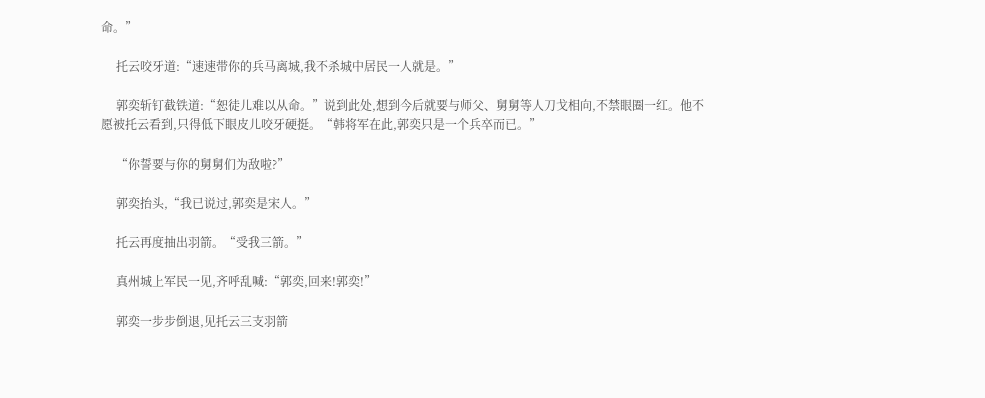命。”

     托云咬牙道:“速速带你的兵马离城,我不杀城中居民一人就是。”

     郭奕斩钉截铁道:“恕徒儿难以从命。”说到此处,想到今后就要与师父、舅舅等人刀戈相向,不禁眼圈一红。他不愿被托云看到,只得低下眼皮儿咬牙硬挺。“韩将军在此,郭奕只是一个兵卒而已。”

     “你誓要与你的舅舅们为敌啦?”

     郭奕抬头,“我已说过,郭奕是宋人。”

     托云再度抽出羽箭。“受我三箭。”

     真州城上军民一见,齐呼乱喊:“郭奕,回来!郭奕!”

     郭奕一步步倒退,见托云三支羽箭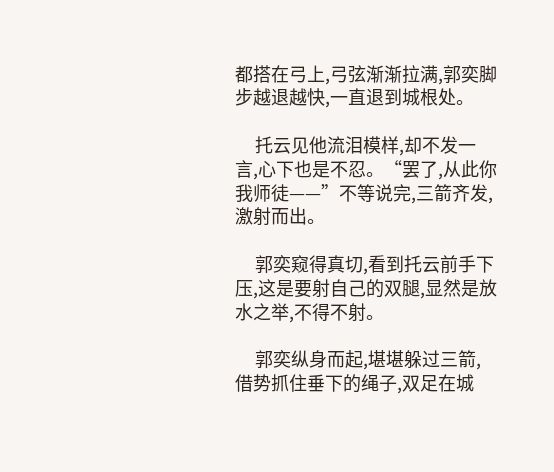都搭在弓上,弓弦渐渐拉满,郭奕脚步越退越快,一直退到城根处。

     托云见他流泪模样,却不发一言,心下也是不忍。“罢了,从此你我师徒——”不等说完,三箭齐发,激射而出。

     郭奕窥得真切,看到托云前手下压,这是要射自己的双腿,显然是放水之举,不得不射。

     郭奕纵身而起,堪堪躲过三箭,借势抓住垂下的绳子,双足在城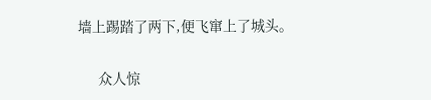墙上踢踏了两下,便飞窜上了城头。

     众人惊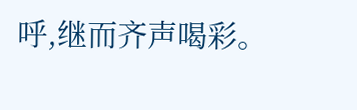呼,继而齐声喝彩。